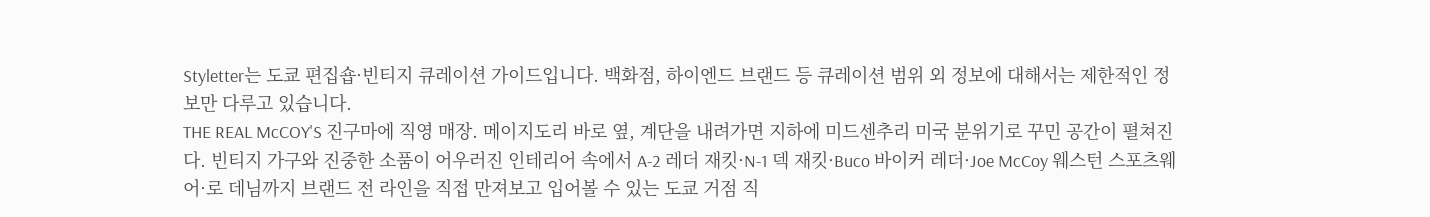Styletter는 도쿄 편집숍·빈티지 큐레이션 가이드입니다. 백화점, 하이엔드 브랜드 등 큐레이션 범위 외 정보에 대해서는 제한적인 정보만 다루고 있습니다.
THE REAL McCOY'S 진구마에 직영 매장. 메이지도리 바로 옆, 계단을 내려가면 지하에 미드센추리 미국 분위기로 꾸민 공간이 펼쳐진다. 빈티지 가구와 진중한 소품이 어우러진 인테리어 속에서 A-2 레더 재킷·N-1 덱 재킷·Buco 바이커 레더·Joe McCoy 웨스턴 스포츠웨어·로 데님까지 브랜드 전 라인을 직접 만져보고 입어볼 수 있는 도쿄 거점 직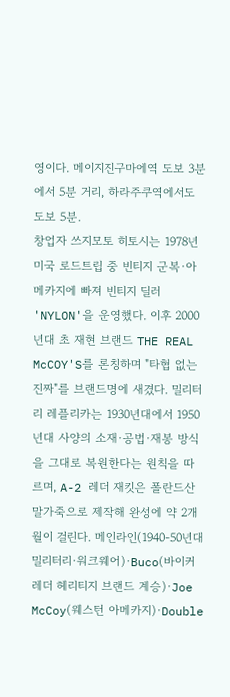영이다. 메이지진구마에역 도보 3분에서 5분 거리, 하라주쿠역에서도 도보 5분.
창업자 쓰지모토 히토시는 1978년 미국 로드트립 중 빈티지 군복·아메카지에 빠져 빈티지 딜러 'NYLON'을 운영했다. 이후 2000년대 초 재현 브랜드 THE REAL McCOY'S를 론칭하며 "타협 없는 진짜"를 브랜드명에 새겼다. 밀리터리 레플리카는 1930년대에서 1950년대 사양의 소재·공법·재봉 방식을 그대로 복원한다는 원칙을 따르며, A-2 레더 재킷은 폴란드산 말가죽으로 제작해 완성에 약 2개월이 걸린다. 메인라인(1940-50년대 밀리터리·워크웨어)·Buco(바이커 레더 헤리티지 브랜드 계승)·Joe McCoy(웨스턴 아메카지)·Double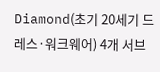Diamond(초기 20세기 드레스·워크웨어) 4개 서브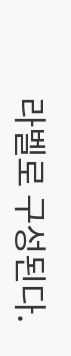라벨로 구성된다.